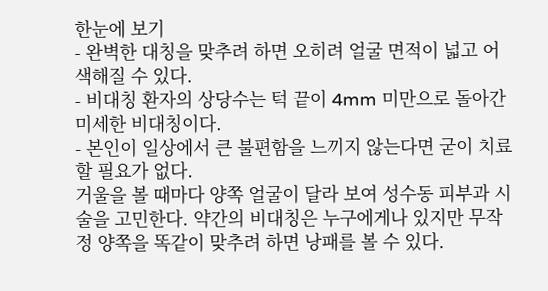한눈에 보기
- 완벽한 대칭을 맞추려 하면 오히려 얼굴 면적이 넓고 어색해질 수 있다.
- 비대칭 환자의 상당수는 턱 끝이 4mm 미만으로 돌아간 미세한 비대칭이다.
- 본인이 일상에서 큰 불편함을 느끼지 않는다면 굳이 치료할 필요가 없다.
거울을 볼 때마다 양쪽 얼굴이 달라 보여 성수동 피부과 시술을 고민한다. 약간의 비대칭은 누구에게나 있지만 무작정 양쪽을 똑같이 맞추려 하면 낭패를 볼 수 있다.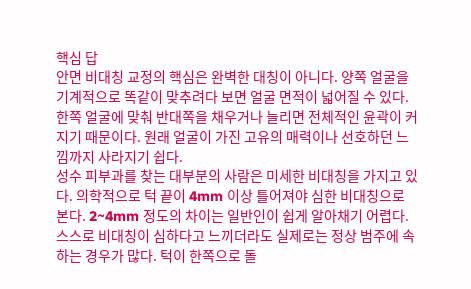핵심 답
안면 비대칭 교정의 핵심은 완벽한 대칭이 아니다. 양쪽 얼굴을 기계적으로 똑같이 맞추려다 보면 얼굴 면적이 넓어질 수 있다. 한쪽 얼굴에 맞춰 반대쪽을 채우거나 늘리면 전체적인 윤곽이 커지기 때문이다. 원래 얼굴이 가진 고유의 매력이나 선호하던 느낌까지 사라지기 쉽다.
성수 피부과를 찾는 대부분의 사람은 미세한 비대칭을 가지고 있다. 의학적으로 턱 끝이 4mm 이상 틀어져야 심한 비대칭으로 본다. 2~4mm 정도의 차이는 일반인이 쉽게 알아채기 어렵다. 스스로 비대칭이 심하다고 느끼더라도 실제로는 정상 범주에 속하는 경우가 많다. 턱이 한쪽으로 돌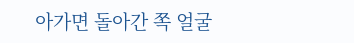아가면 돌아간 쪽 얼굴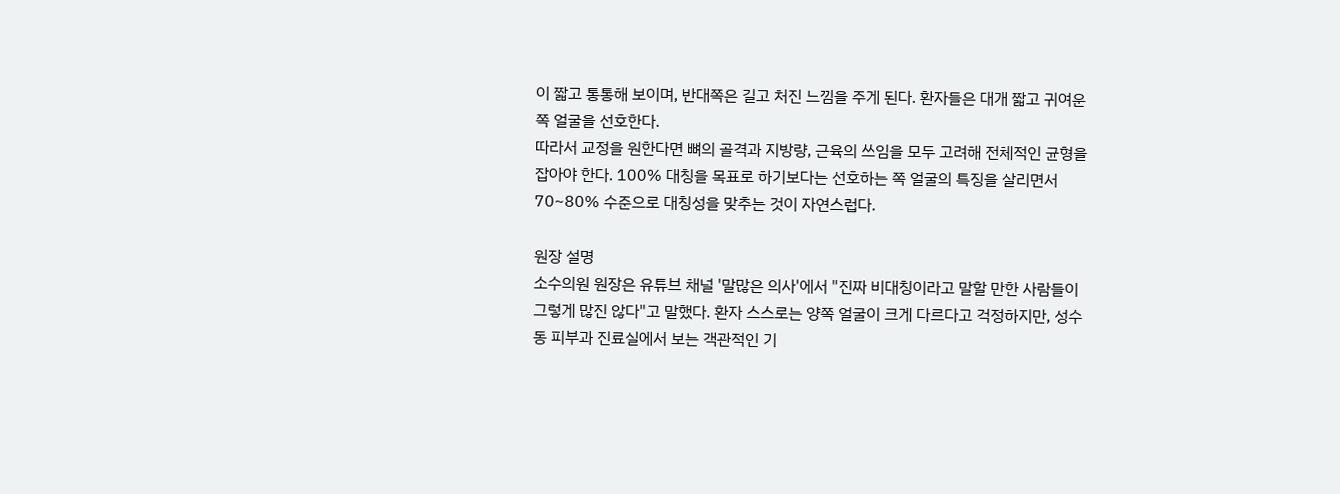이 짧고 통통해 보이며, 반대쪽은 길고 처진 느낌을 주게 된다. 환자들은 대개 짧고 귀여운 쪽 얼굴을 선호한다.
따라서 교정을 원한다면 뼈의 골격과 지방량, 근육의 쓰임을 모두 고려해 전체적인 균형을 잡아야 한다. 100% 대칭을 목표로 하기보다는 선호하는 쪽 얼굴의 특징을 살리면서 70~80% 수준으로 대칭성을 맞추는 것이 자연스럽다.

원장 설명
소수의원 원장은 유튜브 채널 '말많은 의사'에서 "진짜 비대칭이라고 말할 만한 사람들이 그렇게 많진 않다"고 말했다. 환자 스스로는 양쪽 얼굴이 크게 다르다고 걱정하지만, 성수동 피부과 진료실에서 보는 객관적인 기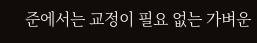준에서는 교정이 필요 없는 가벼운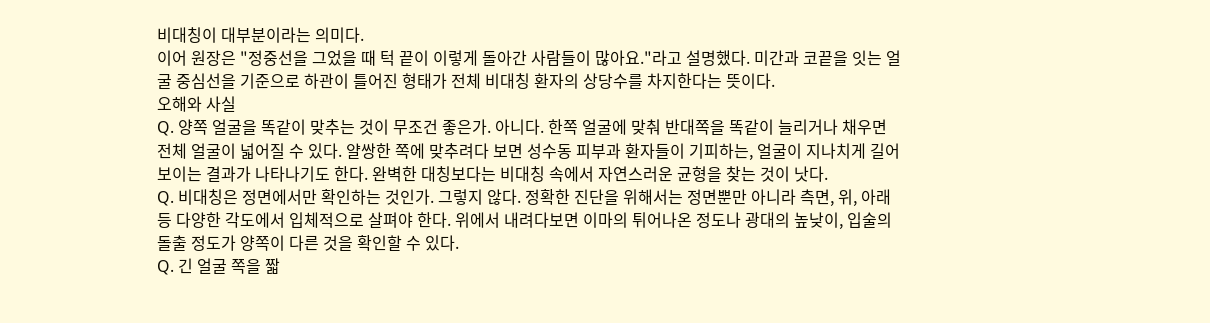비대칭이 대부분이라는 의미다.
이어 원장은 "정중선을 그었을 때 턱 끝이 이렇게 돌아간 사람들이 많아요."라고 설명했다. 미간과 코끝을 잇는 얼굴 중심선을 기준으로 하관이 틀어진 형태가 전체 비대칭 환자의 상당수를 차지한다는 뜻이다.
오해와 사실
Q. 양쪽 얼굴을 똑같이 맞추는 것이 무조건 좋은가. 아니다. 한쪽 얼굴에 맞춰 반대쪽을 똑같이 늘리거나 채우면 전체 얼굴이 넓어질 수 있다. 얄쌍한 쪽에 맞추려다 보면 성수동 피부과 환자들이 기피하는, 얼굴이 지나치게 길어 보이는 결과가 나타나기도 한다. 완벽한 대칭보다는 비대칭 속에서 자연스러운 균형을 찾는 것이 낫다.
Q. 비대칭은 정면에서만 확인하는 것인가. 그렇지 않다. 정확한 진단을 위해서는 정면뿐만 아니라 측면, 위, 아래 등 다양한 각도에서 입체적으로 살펴야 한다. 위에서 내려다보면 이마의 튀어나온 정도나 광대의 높낮이, 입술의 돌출 정도가 양쪽이 다른 것을 확인할 수 있다.
Q. 긴 얼굴 쪽을 짧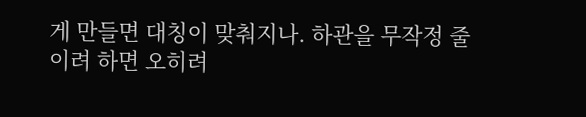게 만들면 대칭이 맞춰지나. 하관을 무작정 줄이려 하면 오히려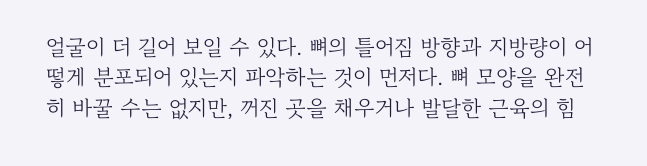얼굴이 더 길어 보일 수 있다. 뼈의 틀어짐 방향과 지방량이 어떻게 분포되어 있는지 파악하는 것이 먼저다. 뼈 모양을 완전히 바꿀 수는 없지만, 꺼진 곳을 채우거나 발달한 근육의 힘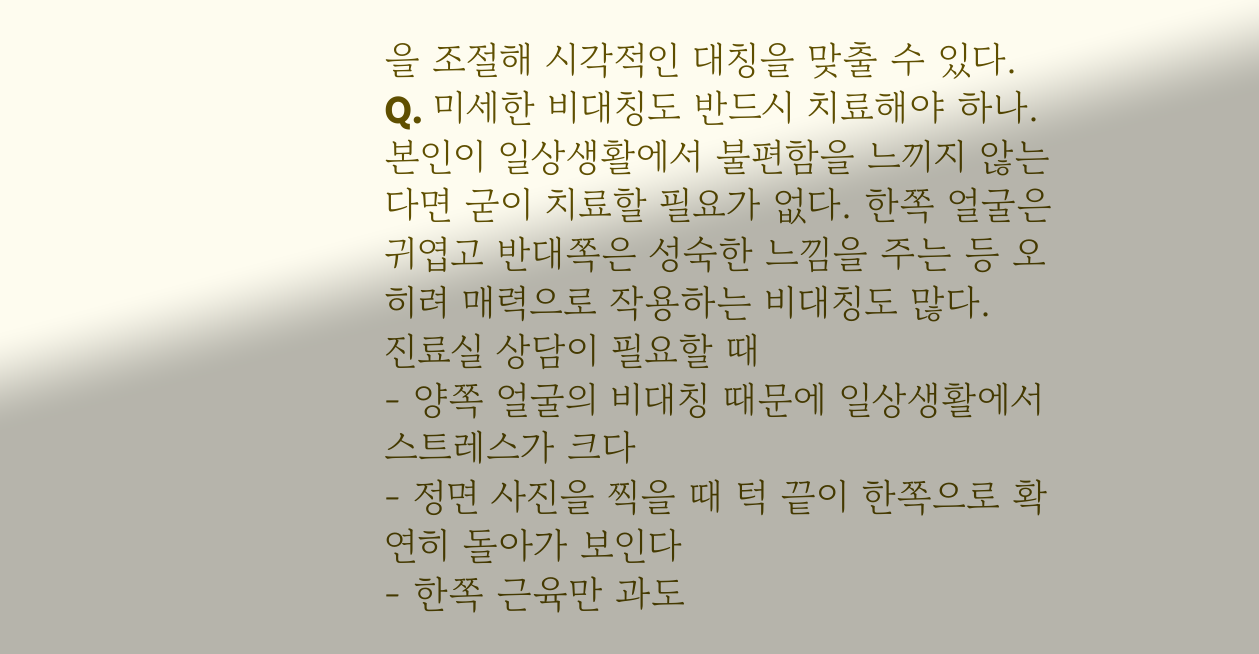을 조절해 시각적인 대칭을 맞출 수 있다.
Q. 미세한 비대칭도 반드시 치료해야 하나. 본인이 일상생활에서 불편함을 느끼지 않는다면 굳이 치료할 필요가 없다. 한쪽 얼굴은 귀엽고 반대쪽은 성숙한 느낌을 주는 등 오히려 매력으로 작용하는 비대칭도 많다.
진료실 상담이 필요할 때
- 양쪽 얼굴의 비대칭 때문에 일상생활에서 스트레스가 크다
- 정면 사진을 찍을 때 턱 끝이 한쪽으로 확연히 돌아가 보인다
- 한쪽 근육만 과도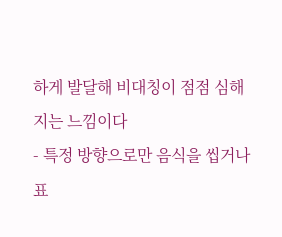하게 발달해 비대칭이 점점 심해지는 느낌이다
- 특정 방향으로만 음식을 씹거나 표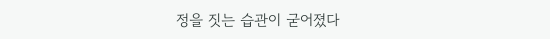정을 짓는 습관이 굳어졌다